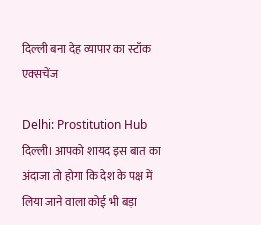दिल्‍ली बना देह व्‍यापार का स्‍टॉक एक्‍सचेंज

Delhi: Prostitution Hub
दिल्‍ली। आपको शायद इस बात का अंदाजा तो होगा कि देश के पक्ष में लिया जाने वाला कोई भी बड़ा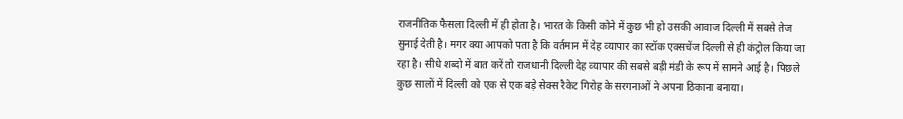राज‍नीतिक फैसला दिल्‍ली में ही होता है। भारत के किसी कोने में कुछ भी हो उसकी आवाज दिल्‍ली में सबसे तेज सुनाई देती है। मगर क्‍या आपको पता है कि वर्तमान में देह व्‍यापार का स्‍टॉक एक्‍सचेंज दिल्‍ली से ही कंट्रोल किया जा रहा है। सीधे शब्‍दो में बात करें तो राजधानी दिल्‍ली देह व्‍यापार की सबसे बड़ी मंडी के रूप में सामने आई है। पिछले कुछ सालों में दिल्ली को एक से एक बड़े सेक्स रैकेट गिरोह के सरगनाओं ने अपना ठिकाना बनाया।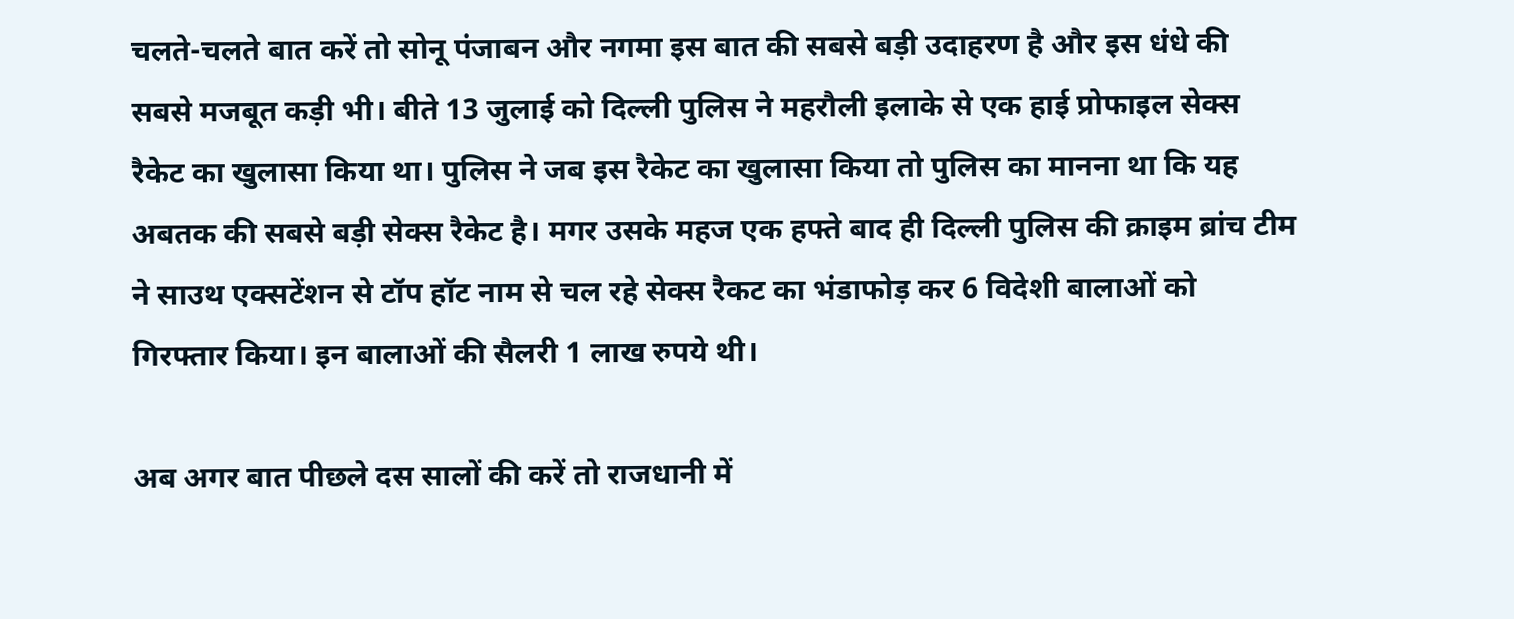चलते-चलते बात करें तो सोनू पंजाबन और नगमा इस बात की सबसे बड़ी उदाहरण है और इस धंधे की सबसे मजबूत कड़ी भी। बीते 13 जुलाई को दिल्‍ली पुलिस ने महरौली इलाके से एक हाई प्रोफाइल सेक्‍स रैकेट का खुलासा किया था। पुलिस ने जब इस रैकेट का खुलासा किया तो पुलिस का मानना था कि यह अबतक की सबसे बड़ी सेक्‍स रैकेट है। मगर उसके महज एक हफ्ते बाद ही दिल्‍ली पुलिस की क्राइम ब्रांच टीम ने साउथ एक्‍सटेंशन से टॉप हॉट नाम से चल रहे सेक्‍स रैकट का भंडाफोड़ कर 6 विदेशी बालाओं को गिरफ्तार किया। इन बालाओं की सैलरी 1 लाख रुपये थी।

अब अगर बात पीछले दस सालों की करें तो राजधानी में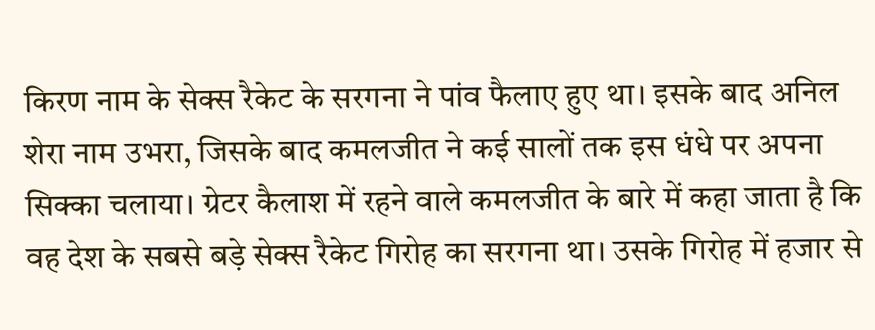किरण नाम के सेक्स रैकेट के सरगना ने पांव फैलाए हुए था। इसके बाद अनिल शेरा नाम उभरा, जिसके बाद कमलजीत ने कई सालों तक इस धंधे पर अपना सिक्का चलाया। ग्रेटर कैलाश में रहने वाले कमलजीत के बारे में कहा जाता है कि वह देश के सबसे बड़े सेक्स रैकेट गिरोह का सरगना था। उसके गिरोह में हजार से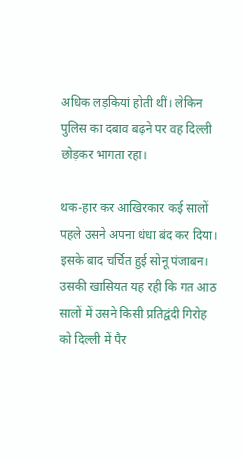अधिक लड़कियां होती थीं। लेकिन पुलिस का दबाव बढ़ने पर वह दिल्ली छोड़कर भागता रहा।

थक-हार कर आखिरकार कई सालों पहले उसने अपना धंधा बंद कर दिया। इसके बाद चर्चित हुई सोनू पंजाबन। उसकी खासियत यह रही कि गत आठ सालों में उसने किसी प्रतिद्वंदी गिरोह को दिल्ली में पैर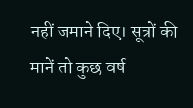नहीं जमाने दिए। सूत्रों की मानें तो कुछ वर्ष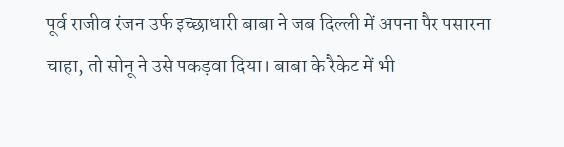पूर्व राजीव रंजन उर्फ इच्छाधारी बाबा ने जब दिल्ली में अपना पैर पसारना चाहा, तो सोनू ने उसे पकड़वा दिया। बाबा के रैकेट में भी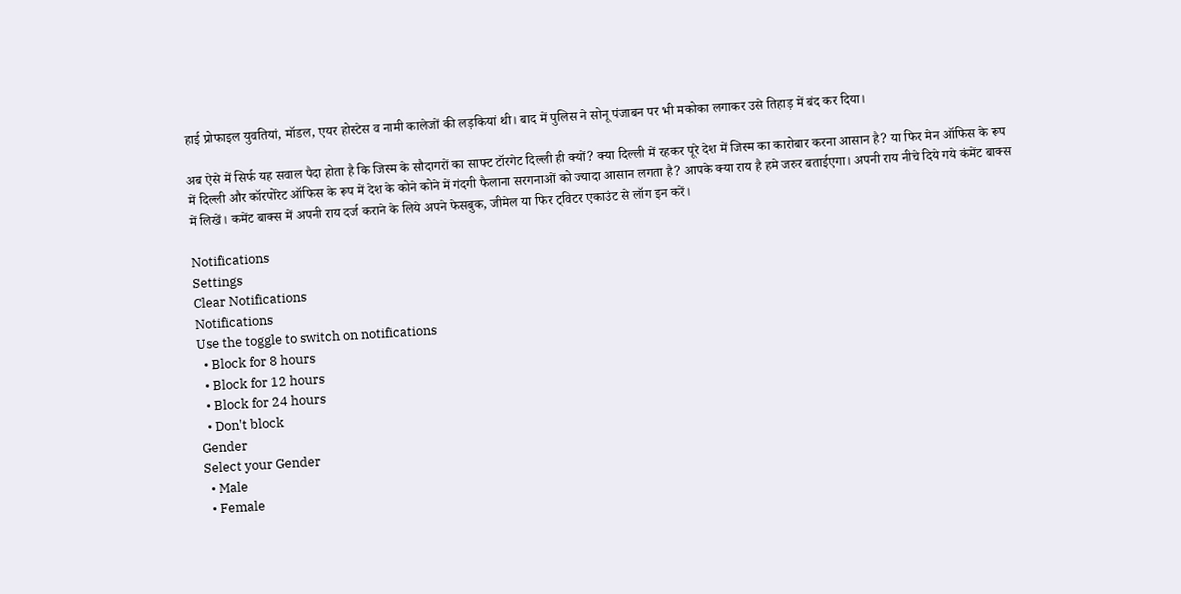हाई प्रोफाइल युवतियां, मॉडल, एयर होस्टेस व नामी कालेजों की लड़कियां थी। बाद में पुलिस ने सोनू पंजाबन पर भी मकोका लगाकर उसे तिहाड़ में बंद कर दिया।

अब ऐसे में सिर्फ यह सवाल पैदा होता है कि जिस्‍म के सौदागरों का साफ्ट टॉरगेट दिल्‍ली ही क्‍यों? क्‍या दिल्‍ली में रहकर पूरे देश में जिस्‍म का कारोबार करना आसान है? या फिर मेन ऑफिस के रूप में दिल्‍ली और कॉरपोरेट ऑफिस के रूप में देश के कोने कोने में गंदगी फैलाना सरगनाओं को ज्‍यादा आसान लगता है? आपके क्‍या राय है हमे जरुर बताईएगा। अपनी राय नीचे दिये गये कंमेंट बाक्‍स में लिखें। कमेंट बाक्‍स में अपनी राय दर्ज कराने के लिये अपने फेसबुक, जीमेल या फिर ट्विटर एकाउंट से लॉग इन करें।

Notifications
Settings
Clear Notifications
Notifications
Use the toggle to switch on notifications
  • Block for 8 hours
  • Block for 12 hours
  • Block for 24 hours
  • Don't block
Gender
Select your Gender
  • Male
  • Female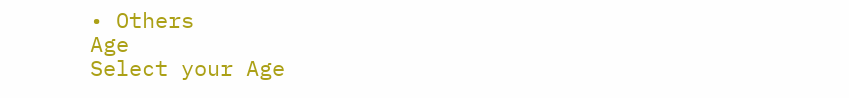• Others
Age
Select your Age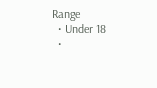Range
  • Under 18
  •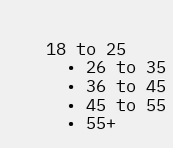18 to 25
  • 26 to 35
  • 36 to 45
  • 45 to 55
  • 55+